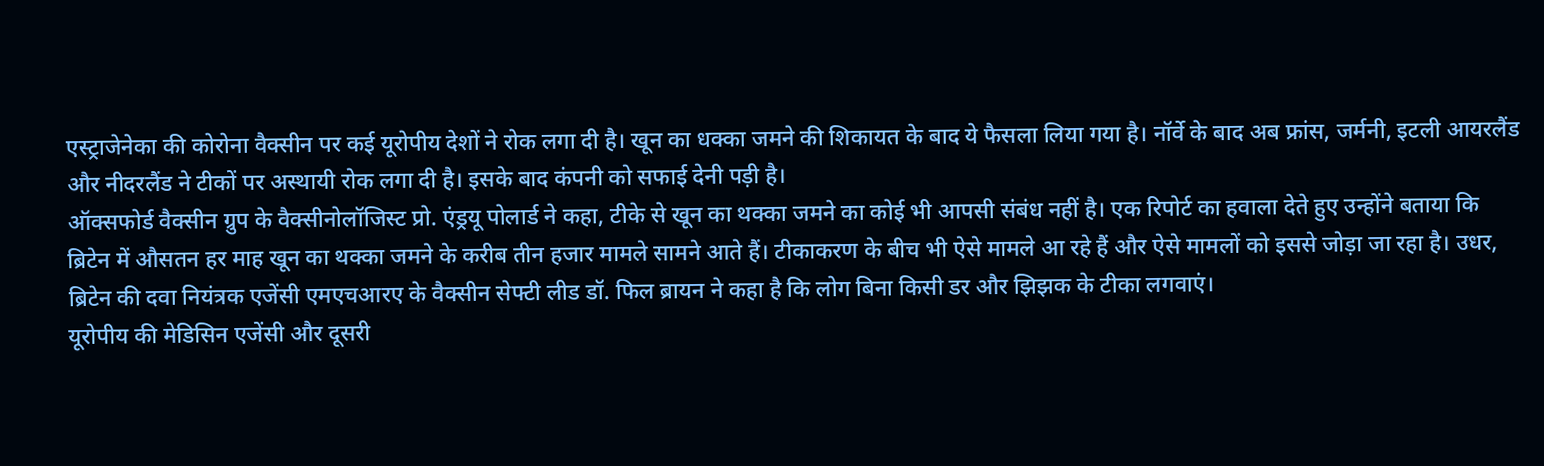एस्ट्राजेनेका की कोरोना वैक्सीन पर कई यूरोपीय देशों ने रोक लगा दी है। खून का धक्का जमने की शिकायत के बाद ये फैसला लिया गया है। नॉर्वे के बाद अब फ्रांस, जर्मनी, इटली आयरलैंड और नीदरलैंड ने टीकों पर अस्थायी रोक लगा दी है। इसके बाद कंपनी को सफाई देनी पड़ी है।
ऑक्सफोर्ड वैक्सीन ग्रुप के वैक्सीनोलॉजिस्ट प्रो. एंड्रयू पोलार्ड ने कहा, टीके से खून का थक्का जमने का कोई भी आपसी संबंध नहीं है। एक रिपोर्ट का हवाला देते हुए उन्होंने बताया कि ब्रिटेन में औसतन हर माह खून का थक्का जमने के करीब तीन हजार मामले सामने आते हैं। टीकाकरण के बीच भी ऐसे मामले आ रहे हैं और ऐसे मामलों को इससे जोड़ा जा रहा है। उधर, ब्रिटेन की दवा नियंत्रक एजेंसी एमएचआरए के वैक्सीन सेफ्टी लीड डॉ. फिल ब्रायन ने कहा है कि लोग बिना किसी डर और झिझक के टीका लगवाएं।
यूरोपीय की मेडिसिन एजेंसी और दूसरी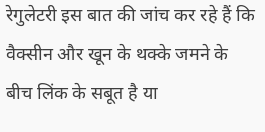रेगुलेटरी इस बात की जांच कर रहे हैं कि वैक्सीन और खून के थक्के जमने के बीच लिंक के सबूत है या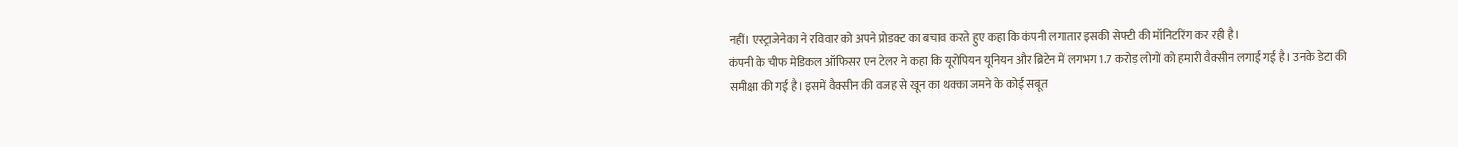नहीं। एस्ट्राजेनेका ने रविवार को अपने प्रोडक्ट का बचाव करते हुए कहा कि कंपनी लगातार इसकी सेफ्टी की मॉनिटरिंग कर रही है।
कंपनी के चीफ मेडिकल ऑफिसर एन टेलर ने कहा कि यूरोपियन यूनियन और ब्रिटेन में लगभग 1.7 करोड़ लोगों को हमारी वैक्सीन लगाई गई है। उनके डेटा की समीक्षा की गई है। इसमें वैक्सीन की वजह से खून का थक्का जमने के कोई सबूत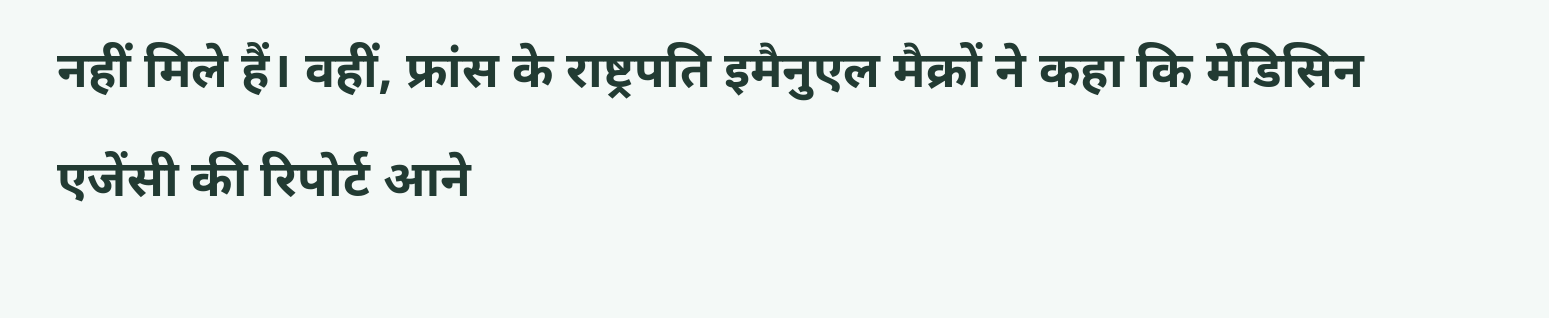नहीं मिले हैं। वहीं, फ्रांस के राष्ट्रपति इमैनुएल मैक्रों ने कहा कि मेडिसिन एजेंसी की रिपोर्ट आने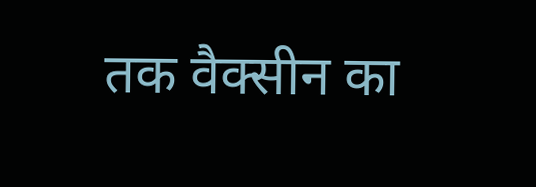तक वैक्सीन का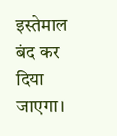इस्तेमाल बंद कर दिया जाएगा।